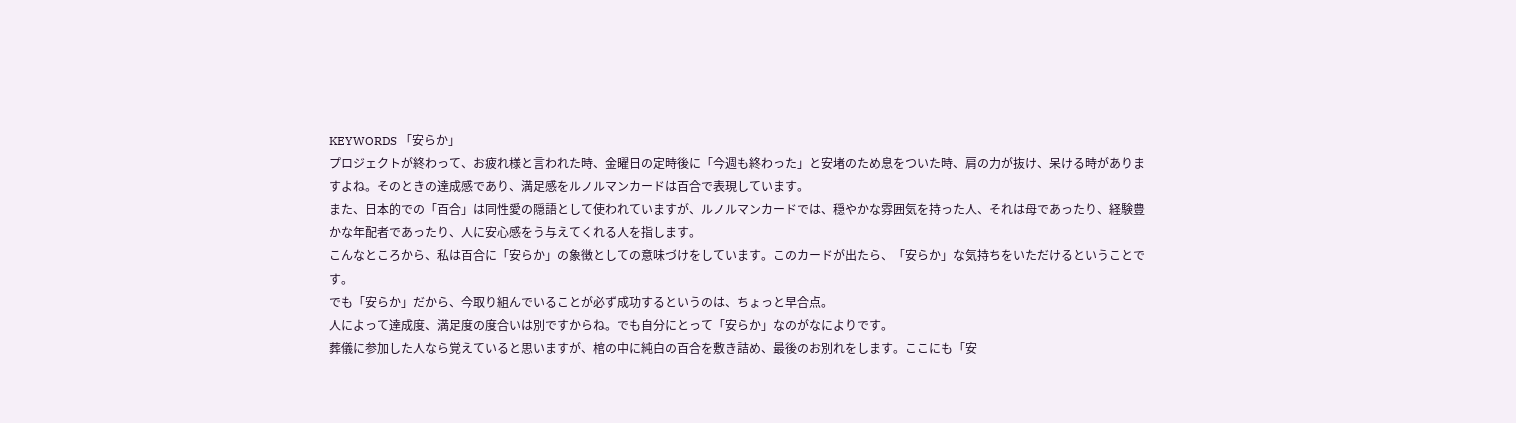KEYWORDS 「安らか」
プロジェクトが終わって、お疲れ様と言われた時、金曜日の定時後に「今週も終わった」と安堵のため息をついた時、肩の力が抜け、呆ける時がありますよね。そのときの達成感であり、満足感をルノルマンカードは百合で表現しています。
また、日本的での「百合」は同性愛の隠語として使われていますが、ルノルマンカードでは、穏やかな雰囲気を持った人、それは母であったり、経験豊かな年配者であったり、人に安心感をう与えてくれる人を指します。
こんなところから、私は百合に「安らか」の象徴としての意味づけをしています。このカードが出たら、「安らか」な気持ちをいただけるということです。
でも「安らか」だから、今取り組んでいることが必ず成功するというのは、ちょっと早合点。
人によって達成度、満足度の度合いは別ですからね。でも自分にとって「安らか」なのがなによりです。
葬儀に参加した人なら覚えていると思いますが、棺の中に純白の百合を敷き詰め、最後のお別れをします。ここにも「安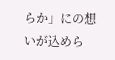らか」にの想いが込めら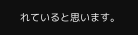れていると思います。